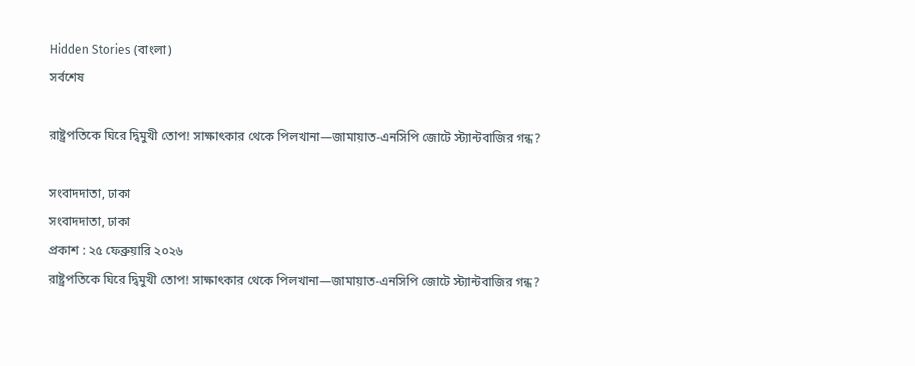Hidden Stories (বাংলা)
সর্বশেষ

রাষ্ট্রপতিকে ঘিরে দ্বিমুখী তোপ! সাক্ষাৎকার থেকে পিলখানা—জামায়াত-এনসিপি জোটে স্ট্যান্টবাজির গন্ধ?

সংবাদদাতা, ঢাকা
সংবাদদাতা, ঢাকা
প্রকাশ : ২৫ ফেব্রুয়ারি ২০২৬
রাষ্ট্রপতিকে ঘিরে দ্বিমুখী তোপ! সাক্ষাৎকার থেকে পিলখানা—জামায়াত-এনসিপি জোটে স্ট্যান্টবাজির গন্ধ?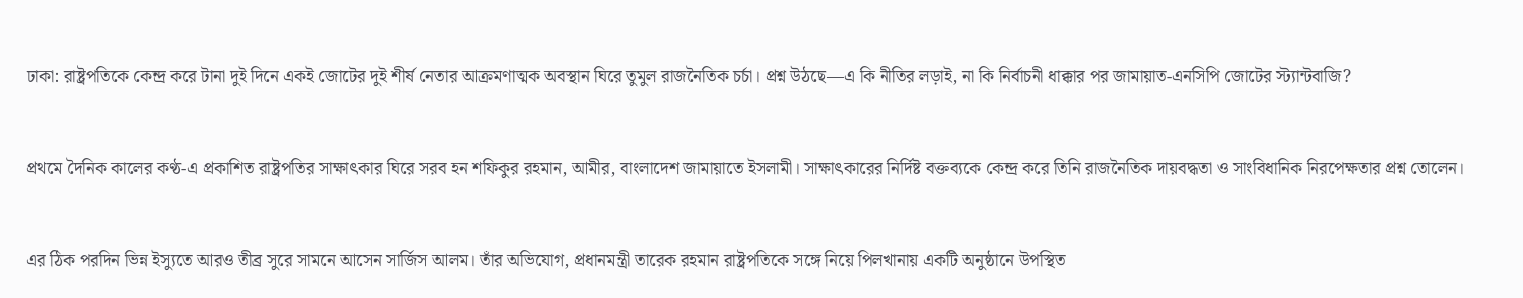ঢাকা: রাষ্ট্রপতিকে কেন্দ্র করে টানা দুই দিনে একই জোটের দুই শীর্ষ নেতার আক্রমণাত্মক অবস্থান ঘিরে তুমুল রাজনৈতিক চর্চা। প্রশ্ন উঠছে—এ কি নীতির লড়াই, না কি নির্বাচনী ধাক্কার পর জামায়াত-এনসিপি জোটের স্ট্যান্টবাজি?


প্রথমে দৈনিক কালের কণ্ঠ-এ প্রকাশিত রাষ্ট্রপতির সাক্ষাৎকার ঘিরে সরব হন শফিকুর রহমান, আমীর, বাংলাদেশ জামায়াতে ইসলামী। সাক্ষাৎকারের নির্দিষ্ট বক্তব্যকে কেন্দ্র করে তিনি রাজনৈতিক দায়বদ্ধতা ও সাংবিধানিক নিরপেক্ষতার প্রশ্ন তোলেন।


এর ঠিক পরদিন ভিন্ন ইস্যুতে আরও তীব্র সুরে সামনে আসেন সার্জিস আলম। তাঁর অভিযোগ, প্রধানমন্ত্রী তারেক রহমান রাষ্ট্রপতিকে সঙ্গে নিয়ে পিলখানায় একটি অনুষ্ঠানে উপস্থিত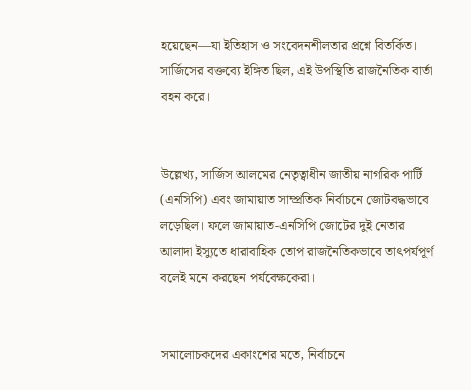হয়েছেন—যা ইতিহাস ও সংবেদনশীলতার প্রশ্নে বিতর্কিত। সার্জিসের বক্তব্যে ইঙ্গিত ছিল, এই উপস্থিতি রাজনৈতিক বার্তা বহন করে।


উল্লেখ্য, সার্জিস আলমের নেতৃত্বাধীন জাতীয় নাগরিক পার্টি (এনসিপি) এবং জামায়াত সাম্প্রতিক নির্বাচনে জোটবদ্ধভাবে লড়েছিল। ফলে জামায়াত-এনসিপি জোটের দুই নেতার আলাদা ইস্যুতে ধারাবাহিক তোপ রাজনৈতিকভাবে তাৎপর্যপূর্ণ বলেই মনে করছেন পর্যবেক্ষকেরা।


সমালোচকদের একাংশের মতে, নির্বাচনে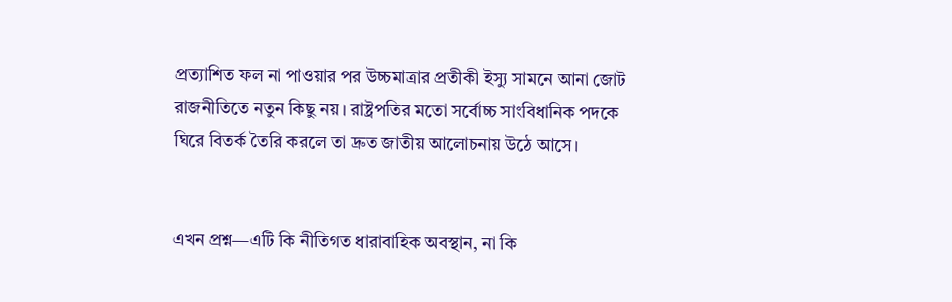প্রত্যাশিত ফল না পাওয়ার পর উচ্চমাত্রার প্রতীকী ইস্যু সামনে আনা জোট রাজনীতিতে নতুন কিছু নয়। রাষ্ট্রপতির মতো সর্বোচ্চ সাংবিধানিক পদকে ঘিরে বিতর্ক তৈরি করলে তা দ্রুত জাতীয় আলোচনায় উঠে আসে।


এখন প্রশ্ন—এটি কি নীতিগত ধারাবাহিক অবস্থান, না কি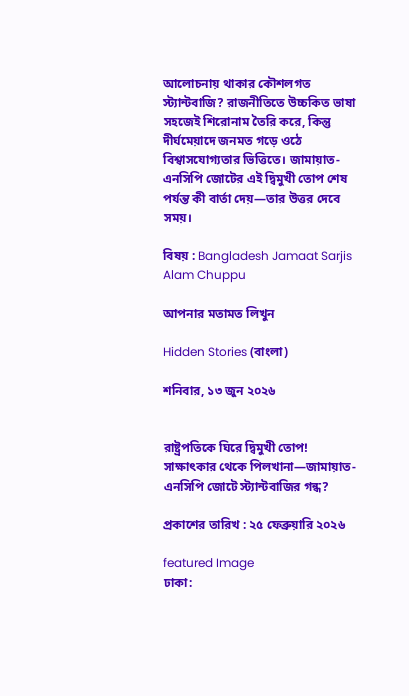আলোচনায় থাকার কৌশলগত স্ট্যান্টবাজি? রাজনীতিতে উচ্চকিত ভাষা সহজেই শিরোনাম তৈরি করে, কিন্তু দীর্ঘমেয়াদে জনমত গড়ে ওঠে বিশ্বাসযোগ্যতার ভিত্তিতে। জামায়াত-এনসিপি জোটের এই দ্বিমুখী তোপ শেষ পর্যন্ত কী বার্তা দেয়—তার উত্তর দেবে সময়।

বিষয় : Bangladesh Jamaat Sarjis Alam Chuppu

আপনার মতামত লিখুন

Hidden Stories (বাংলা)

শনিবার, ১৩ জুন ২০২৬


রাষ্ট্রপতিকে ঘিরে দ্বিমুখী তোপ! সাক্ষাৎকার থেকে পিলখানা—জামায়াত-এনসিপি জোটে স্ট্যান্টবাজির গন্ধ?

প্রকাশের তারিখ : ২৫ ফেব্রুয়ারি ২০২৬

featured Image
ঢাকা: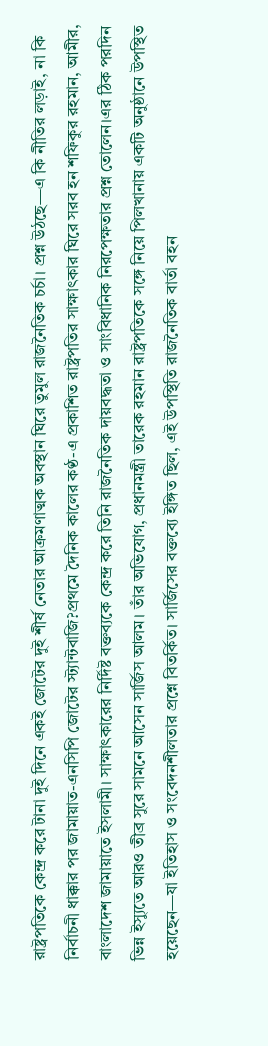রাষ্ট্রপতিকে কেন্দ্র করে টানা দুই দিনে একই জোটের দুই শীর্ষ নেতার আক্রমণাত্মক অবস্থান ঘিরে তুমুল রাজনৈতিক চর্চা। প্রশ্ন উঠছে—এ কি নীতির লড়াই, না কি নির্বাচনী ধাক্কার পর জামায়াত-এনসিপি জোটের স্ট্যান্টবাজি?প্রথমে দৈনিক কালের কণ্ঠ-এ প্রকাশিত রাষ্ট্রপতির সাক্ষাৎকার ঘিরে সরব হন শফিকুর রহমান, আমীর, বাংলাদেশ জামায়াতে ইসলামী। সাক্ষাৎকারের নির্দিষ্ট বক্তব্যকে কেন্দ্র করে তিনি রাজনৈতিক দায়বদ্ধতা ও সাংবিধানিক নিরপেক্ষতার প্রশ্ন তোলেন।এর ঠিক পরদিন ভিন্ন ইস্যুতে আরও তীব্র সুরে সামনে আসেন সার্জিস আলম। তাঁর অভিযোগ, প্রধানমন্ত্রী তারেক রহমান রাষ্ট্রপতিকে সঙ্গে নিয়ে পিলখানায় একটি অনুষ্ঠানে উপস্থিত হয়েছেন—যা ইতিহাস ও সংবেদনশীলতার প্রশ্নে বিতর্কিত। সার্জিসের বক্তব্যে ইঙ্গিত ছিল, এই উপস্থিতি রাজনৈতিক বার্তা বহন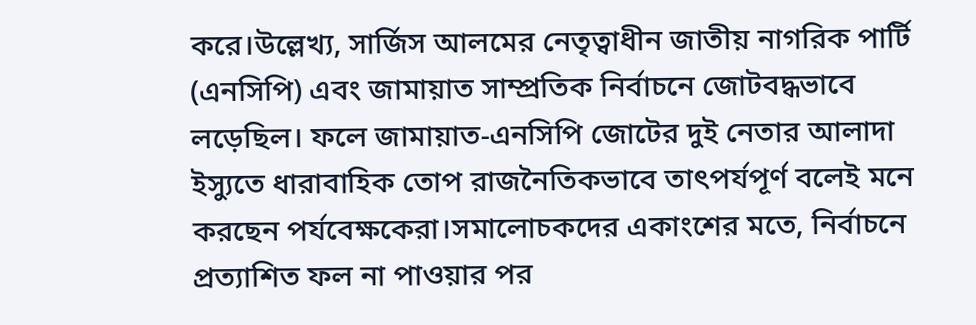করে।উল্লেখ্য, সার্জিস আলমের নেতৃত্বাধীন জাতীয় নাগরিক পার্টি (এনসিপি) এবং জামায়াত সাম্প্রতিক নির্বাচনে জোটবদ্ধভাবে লড়েছিল। ফলে জামায়াত-এনসিপি জোটের দুই নেতার আলাদা ইস্যুতে ধারাবাহিক তোপ রাজনৈতিকভাবে তাৎপর্যপূর্ণ বলেই মনে করছেন পর্যবেক্ষকেরা।সমালোচকদের একাংশের মতে, নির্বাচনে প্রত্যাশিত ফল না পাওয়ার পর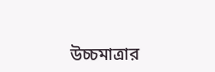উচ্চমাত্রার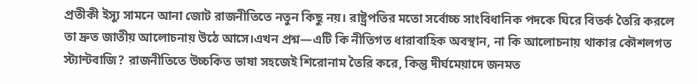প্রতীকী ইস্যু সামনে আনা জোট রাজনীতিতে নতুন কিছু নয়। রাষ্ট্রপতির মতো সর্বোচ্চ সাংবিধানিক পদকে ঘিরে বিতর্ক তৈরি করলে তা দ্রুত জাতীয় আলোচনায় উঠে আসে।এখন প্রশ্ন—এটি কি নীতিগত ধারাবাহিক অবস্থান, না কি আলোচনায় থাকার কৌশলগত স্ট্যান্টবাজি? রাজনীতিতে উচ্চকিত ভাষা সহজেই শিরোনাম তৈরি করে, কিন্তু দীর্ঘমেয়াদে জনমত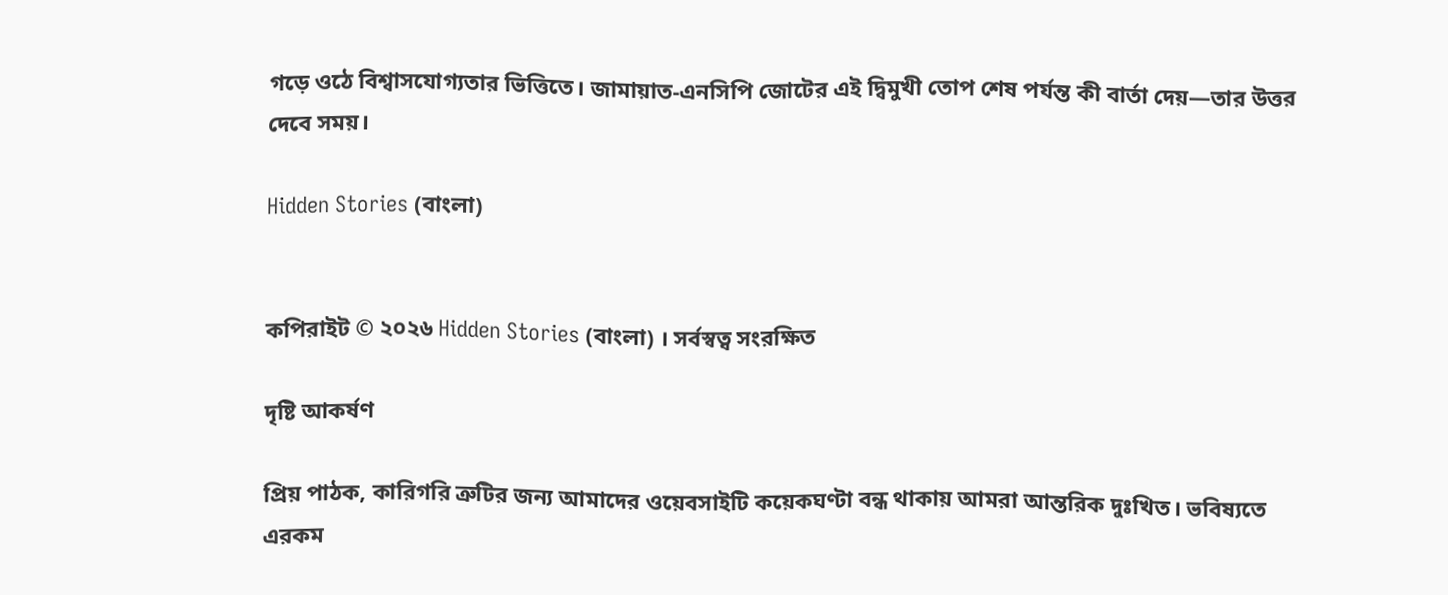গড়ে ওঠে বিশ্বাসযোগ্যতার ভিত্তিতে। জামায়াত-এনসিপি জোটের এই দ্বিমুখী তোপ শেষ পর্যন্ত কী বার্তা দেয়—তার উত্তর দেবে সময়।

Hidden Stories (বাংলা)


কপিরাইট © ২০২৬ Hidden Stories (বাংলা) । সর্বস্বত্ব সংরক্ষিত

দৃষ্টি আকর্ষণ

প্রিয় পাঠক, কারিগরি ত্রুটির জন্য আমাদের ওয়েবসাইটি কয়েকঘণ্টা বন্ধ থাকায় আমরা আন্তরিক দুঃখিত। ভবিষ্যতে এরকম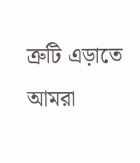ত্রুটি এড়াতে আমরা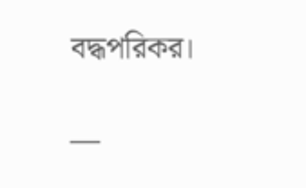বদ্ধপরিকর।

—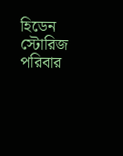হিডেন স্টোরিজ পরিবার